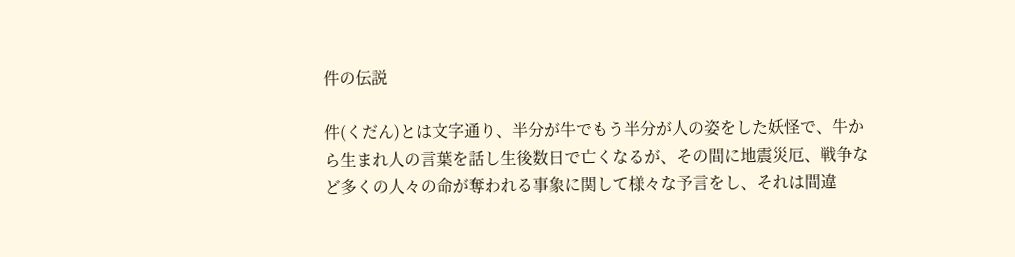件の伝説

件(くだん)とは文字通り、半分が牛でもう半分が人の姿をした妖怪で、牛から生まれ人の言葉を話し生後数日で亡くなるが、その間に地震災厄、戦争など多くの人々の命が奪われる事象に関して様々な予言をし、それは間違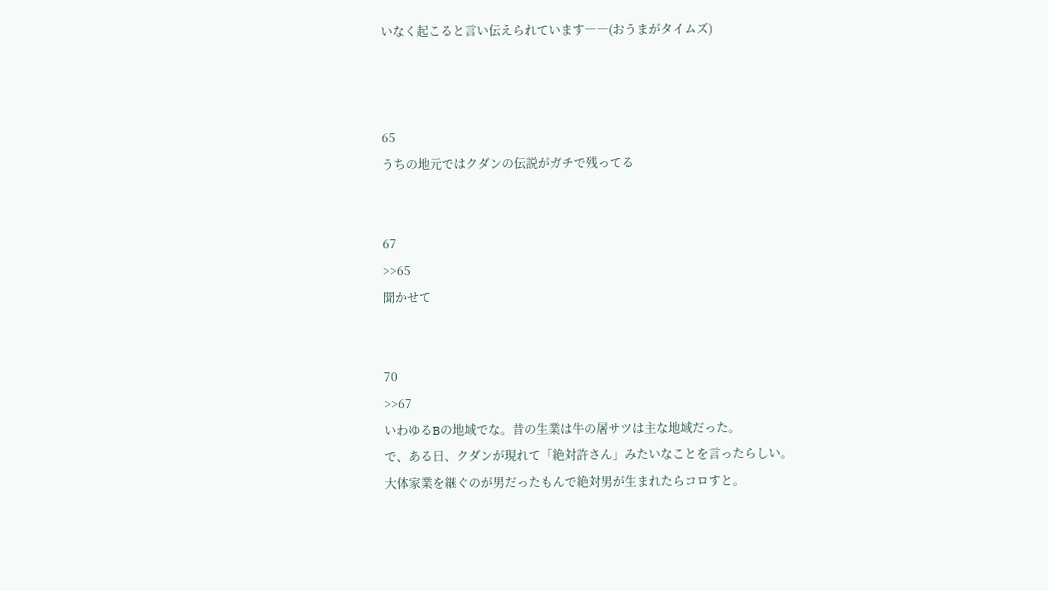いなく起こると言い伝えられています――(おうまがタイムズ)



65
うちの地元ではクダンの伝説がガチで残ってる


67
>>65
聞かせて


70
>>67
いわゆるBの地域でな。昔の生業は牛の屠サツは主な地域だった。
で、ある日、クダンが現れて「絶対許さん」みたいなことを言ったらしい。
大体家業を継ぐのが男だったもんで絶対男が生まれたらコロすと。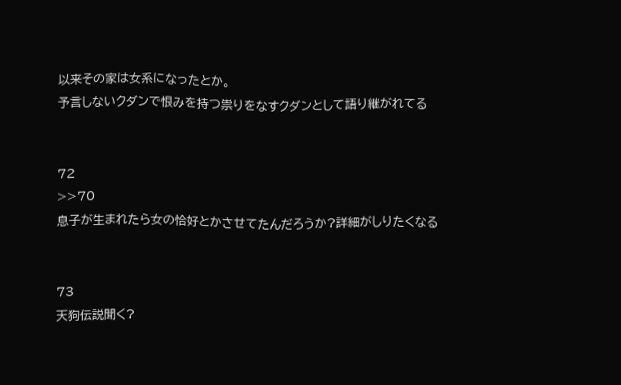以来その家は女系になったとか。
予言しないクダンで恨みを持つ祟りをなすクダンとして語り継がれてる


72
>>70
息子が生まれたら女の恰好とかさせてたんだろうか?詳細がしりたくなる


73
天狗伝説聞く?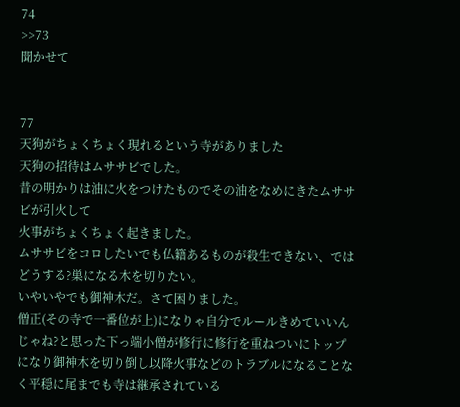74
>>73
聞かせて


77
天狗がちょくちょく現れるという寺がありました
天狗の招待はムササビでした。
昔の明かりは油に火をつけたものでその油をなめにきたムササビが引火して
火事がちょくちょく起きました。
ムササビをコロしたいでも仏籍あるものが殺生できない、ではどうする?巣になる木を切りたい。
いやいやでも御神木だ。さて困りました。
僧正(その寺で一番位が上)になりゃ自分でルールきめていいんじゃね?と思った下っ端小僧が修行に修行を重ねついにトップになり御神木を切り倒し以降火事などのトラブルになることなく平穏に尾までも寺は継承されている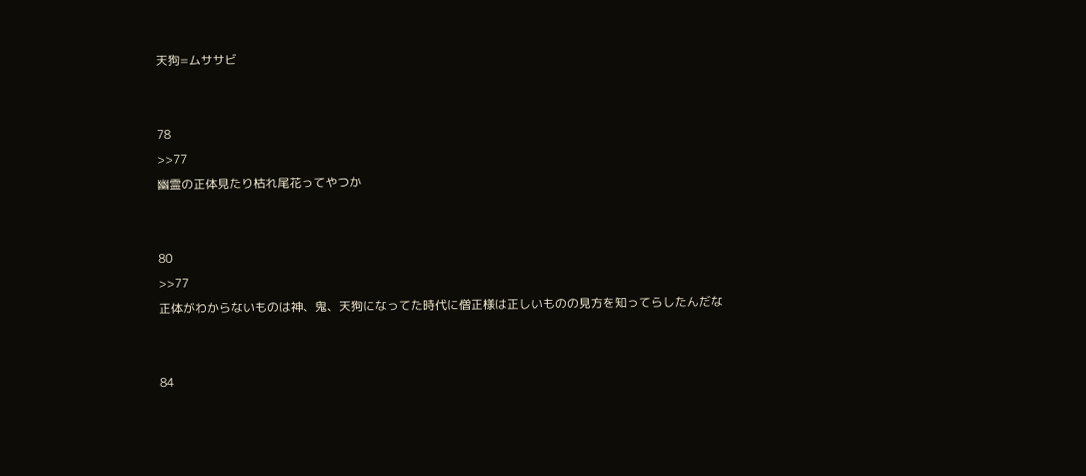天狗=ムササビ


78
>>77
幽霊の正体見たり枯れ尾花ってやつか


80
>>77
正体がわからないものは神、鬼、天狗になってた時代に僧正様は正しいものの見方を知ってらしたんだな


84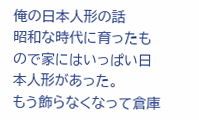俺の日本人形の話
昭和な時代に育ったもので家にはいっぱい日本人形があった。
もう飾らなくなって倉庫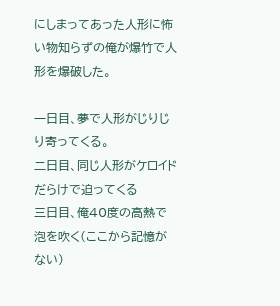にしまってあった人形に怖い物知らずの俺が爆竹で人形を爆破した。

一日目、夢で人形がじりじり寄ってくる。
二日目、同じ人形がケロイドだらけで迫ってくる
三日目、俺40度の高熱で泡を吹く(ここから記憶がない)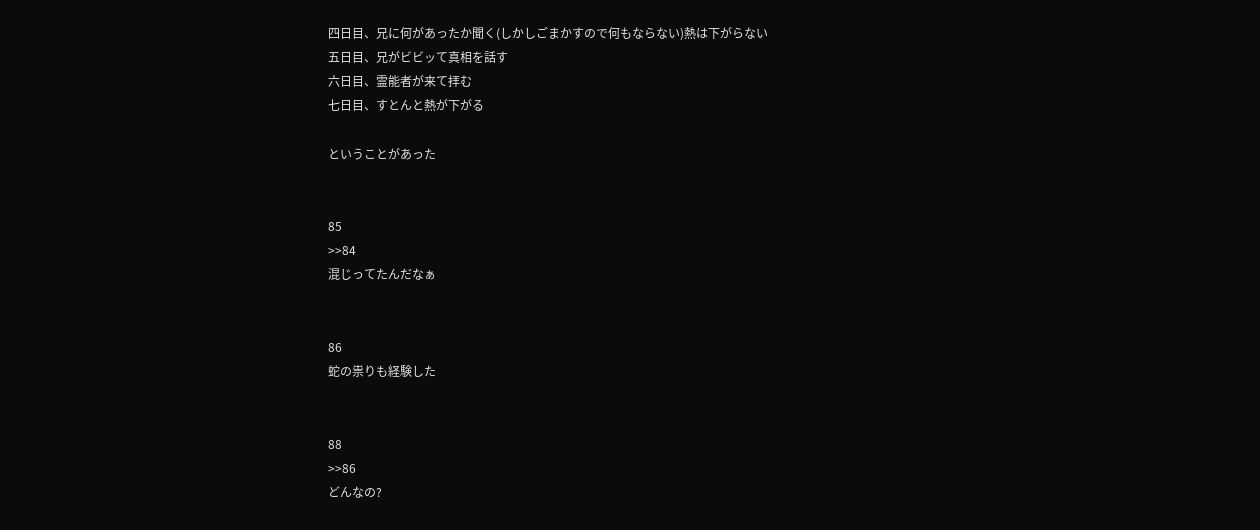四日目、兄に何があったか聞く(しかしごまかすので何もならない)熱は下がらない
五日目、兄がビビッて真相を話す
六日目、霊能者が来て拝む
七日目、すとんと熱が下がる

ということがあった


85
>>84
混じってたんだなぁ


86
蛇の祟りも経験した


88
>>86
どんなの?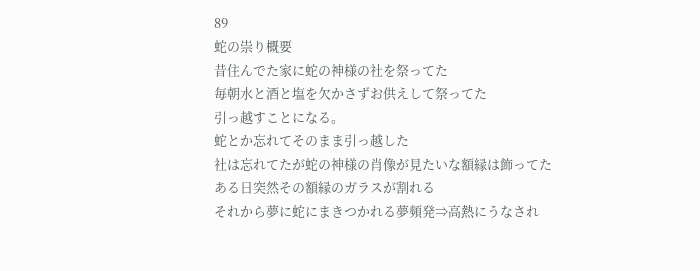89
蛇の祟り概要
昔住んでた家に蛇の神様の社を祭ってた
毎朝水と酒と塩を欠かさずお供えして祭ってた
引っ越すことになる。
蛇とか忘れてそのまま引っ越した
社は忘れてたが蛇の神様の肖像が見たいな額縁は飾ってた
ある日突然その額縁のガラスが割れる
それから夢に蛇にまきつかれる夢頻発⇒高熱にうなされ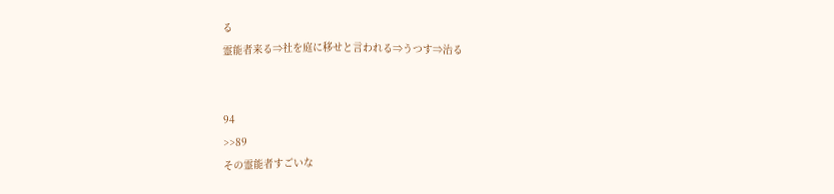る
霊能者来る⇒社を庭に移せと言われる⇒うつす⇒治る


94
>>89
その霊能者すごいな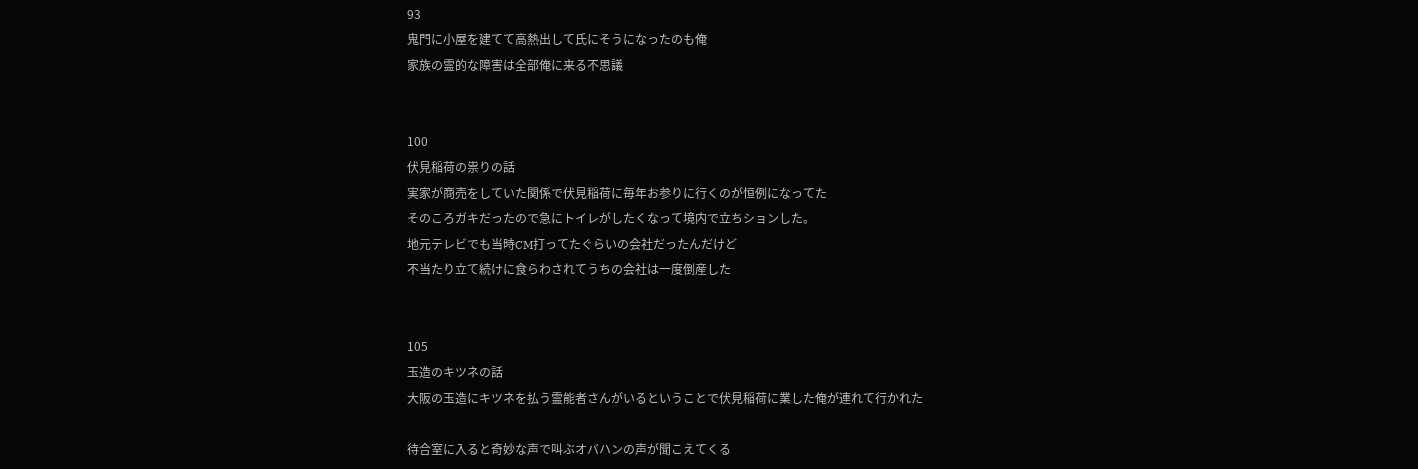93
鬼門に小屋を建てて高熱出して氏にそうになったのも俺
家族の霊的な障害は全部俺に来る不思議


100
伏見稲荷の祟りの話
実家が商売をしていた関係で伏見稲荷に毎年お参りに行くのが恒例になってた
そのころガキだったので急にトイレがしたくなって境内で立ちションした。
地元テレビでも当時CM打ってたぐらいの会社だったんだけど
不当たり立て続けに食らわされてうちの会社は一度倒産した


105
玉造のキツネの話
大阪の玉造にキツネを払う霊能者さんがいるということで伏見稲荷に業した俺が連れて行かれた

待合室に入ると奇妙な声で叫ぶオバハンの声が聞こえてくる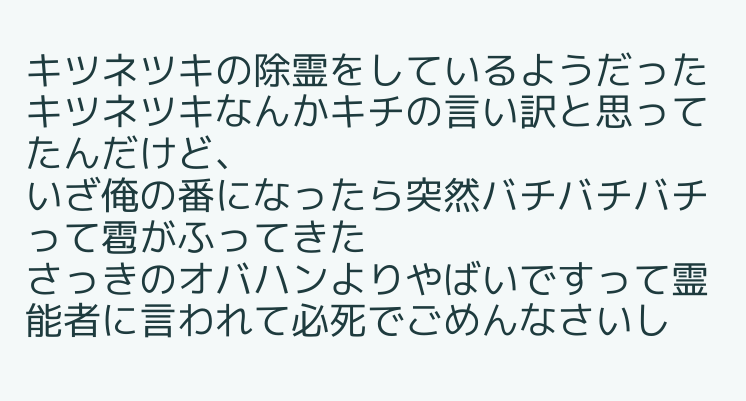キツネツキの除霊をしているようだった
キツネツキなんかキチの言い訳と思ってたんだけど、
いざ俺の番になったら突然バチバチバチって雹がふってきた
さっきのオバハンよりやばいですって霊能者に言われて必死でごめんなさいし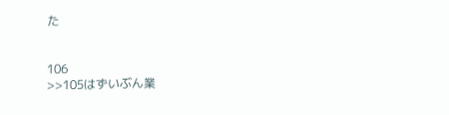た


106
>>105はずいぶん業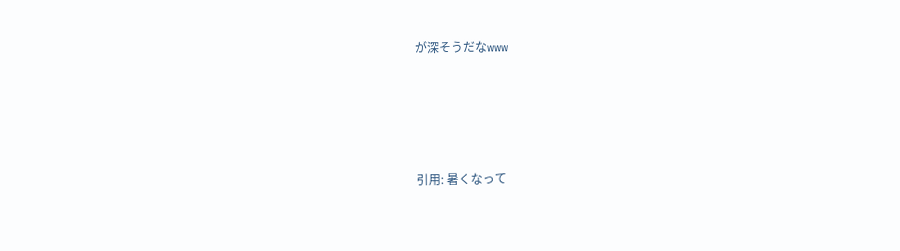が深そうだなwww





引用: 暑くなって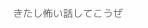きたし怖い話してこうぜ